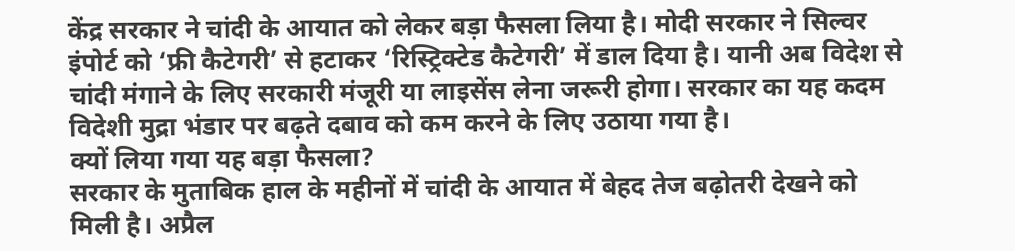केंद्र सरकार ने चांदी के आयात को लेकर बड़ा फैसला लिया है। मोदी सरकार ने सिल्वर इंपोर्ट को ‘फ्री कैटेगरी’ से हटाकर ‘रिस्ट्रिक्टेड कैटेगरी’ में डाल दिया है। यानी अब विदेश से चांदी मंगाने के लिए सरकारी मंजूरी या लाइसेंस लेना जरूरी होगा। सरकार का यह कदम विदेशी मुद्रा भंडार पर बढ़ते दबाव को कम करने के लिए उठाया गया है।
क्यों लिया गया यह बड़ा फैसला?
सरकार के मुताबिक हाल के महीनों में चांदी के आयात में बेहद तेज बढ़ोतरी देखने को मिली है। अप्रैल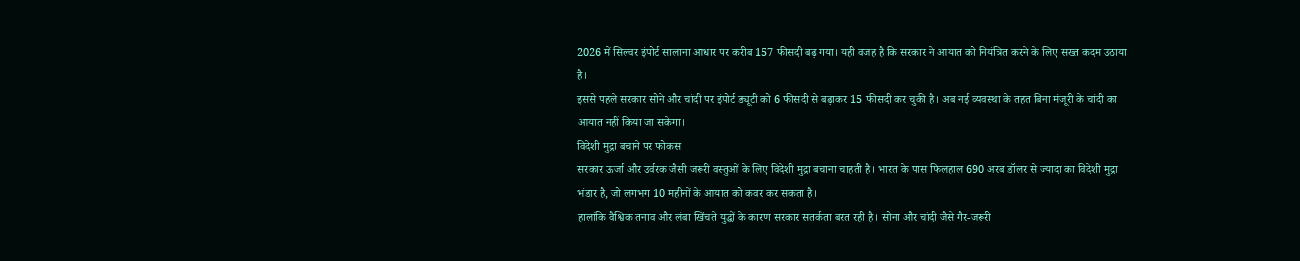2026 में सिल्वर इंपोर्ट सालाना आधार पर करीब 157 फीसदी बढ़ गया। यही वजह है कि सरकार ने आयात को नियंत्रित करने के लिए सख्त कदम उठाया है।
इससे पहले सरकार सोने और चांदी पर इंपोर्ट ड्यूटी को 6 फीसदी से बढ़ाकर 15 फीसदी कर चुकी है। अब नई व्यवस्था के तहत बिना मंजूरी के चांदी का आयात नहीं किया जा सकेगा।
विदेशी मुद्रा बचाने पर फोकस
सरकार ऊर्जा और उर्वरक जैसी जरूरी वस्तुओं के लिए विदेशी मुद्रा बचाना चाहती है। भारत के पास फिलहाल 690 अरब डॉलर से ज्यादा का विदेशी मुद्रा भंडार है, जो लगभग 10 महीनों के आयात को कवर कर सकता है।
हालांकि वैश्विक तनाव और लंबा खिंचते युद्धों के कारण सरकार सतर्कता बरत रही है। सोना और चांदी जैसे गैर-जरूरी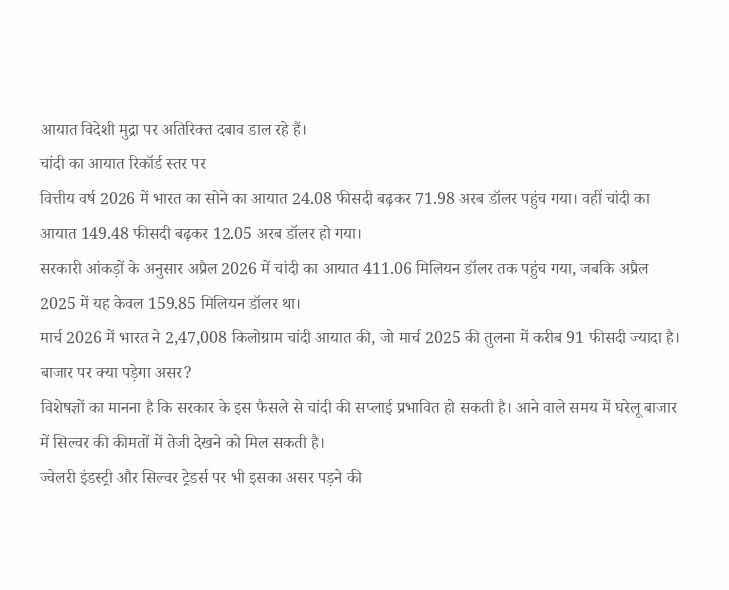आयात विदेशी मुद्रा पर अतिरिक्त दबाव डाल रहे हैं।
चांदी का आयात रिकॉर्ड स्तर पर
वित्तीय वर्ष 2026 में भारत का सोने का आयात 24.08 फीसदी बढ़कर 71.98 अरब डॉलर पहुंच गया। वहीं चांदी का आयात 149.48 फीसदी बढ़कर 12.05 अरब डॉलर हो गया।
सरकारी आंकड़ों के अनुसार अप्रैल 2026 में चांदी का आयात 411.06 मिलियन डॉलर तक पहुंच गया, जबकि अप्रैल 2025 में यह केवल 159.85 मिलियन डॉलर था।
मार्च 2026 में भारत ने 2,47,008 किलोग्राम चांदी आयात की, जो मार्च 2025 की तुलना में करीब 91 फीसदी ज्यादा है।
बाजार पर क्या पड़ेगा असर?
विशेषज्ञों का मानना है कि सरकार के इस फैसले से चांदी की सप्लाई प्रभावित हो सकती है। आने वाले समय में घरेलू बाजार में सिल्वर की कीमतों में तेजी देखने को मिल सकती है।
ज्वेलरी इंडस्ट्री और सिल्वर ट्रेडर्स पर भी इसका असर पड़ने की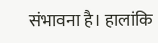संभावना है। हालांकि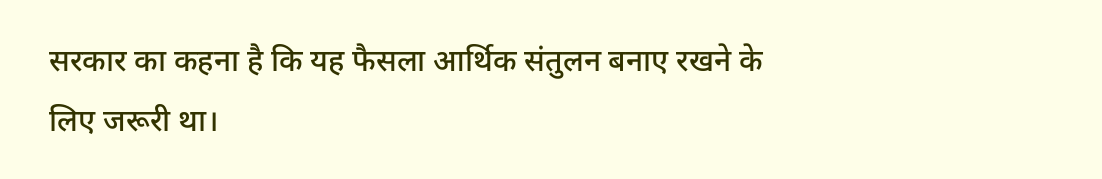सरकार का कहना है कि यह फैसला आर्थिक संतुलन बनाए रखने के लिए जरूरी था।